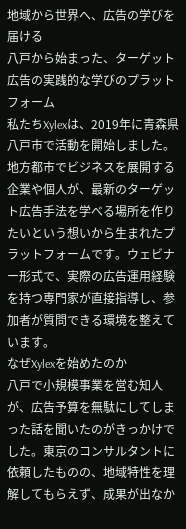地域から世界へ、広告の学びを届ける
八戸から始まった、ターゲット広告の実践的な学びのプラットフォーム
私たちXylexは、2019年に青森県八戸市で活動を開始しました。地方都市でビジネスを展開する企業や個人が、最新のターゲット広告手法を学べる場所を作りたいという想いから生まれたプラットフォームです。ウェビナー形式で、実際の広告運用経験を持つ専門家が直接指導し、参加者が質問できる環境を整えています。
なぜXylexを始めたのか
八戸で小規模事業を営む知人が、広告予算を無駄にしてしまった話を聞いたのがきっかけでした。東京のコンサルタントに依頼したものの、地域特性を理解してもらえず、成果が出なか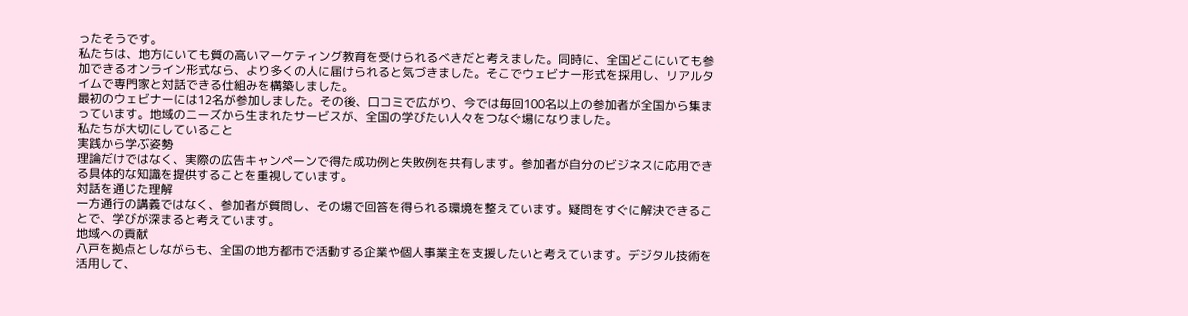ったそうです。
私たちは、地方にいても質の高いマーケティング教育を受けられるべきだと考えました。同時に、全国どこにいても参加できるオンライン形式なら、より多くの人に届けられると気づきました。そこでウェビナー形式を採用し、リアルタイムで専門家と対話できる仕組みを構築しました。
最初のウェビナーには12名が参加しました。その後、口コミで広がり、今では毎回100名以上の参加者が全国から集まっています。地域のニーズから生まれたサービスが、全国の学びたい人々をつなぐ場になりました。
私たちが大切にしていること
実践から学ぶ姿勢
理論だけではなく、実際の広告キャンペーンで得た成功例と失敗例を共有します。参加者が自分のビジネスに応用できる具体的な知識を提供することを重視しています。
対話を通じた理解
一方通行の講義ではなく、参加者が質問し、その場で回答を得られる環境を整えています。疑問をすぐに解決できることで、学びが深まると考えています。
地域への貢献
八戸を拠点としながらも、全国の地方都市で活動する企業や個人事業主を支援したいと考えています。デジタル技術を活用して、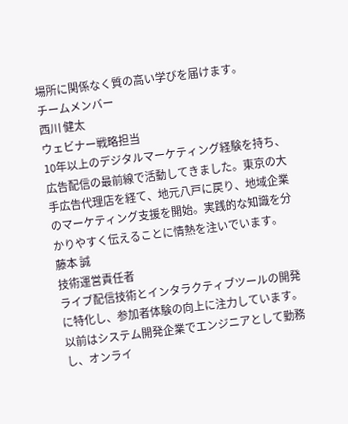場所に関係なく質の高い学びを届けます。
チームメンバー
西川 健太
ウェビナー戦略担当
10年以上のデジタルマーケティング経験を持ち、広告配信の最前線で活動してきました。東京の大手広告代理店を経て、地元八戸に戻り、地域企業のマーケティング支援を開始。実践的な知識を分かりやすく伝えることに情熱を注いでいます。
藤本 誠
技術運営責任者
ライブ配信技術とインタラクティブツールの開発に特化し、参加者体験の向上に注力しています。以前はシステム開発企業でエンジニアとして勤務し、オンライ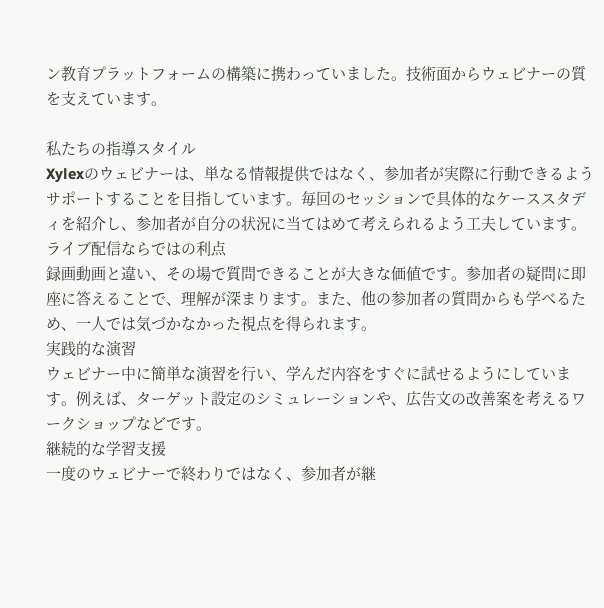ン教育プラットフォームの構築に携わっていました。技術面からウェビナーの質を支えています。

私たちの指導スタイル
Xylexのウェビナーは、単なる情報提供ではなく、参加者が実際に行動できるようサポートすることを目指しています。毎回のセッションで具体的なケーススタディを紹介し、参加者が自分の状況に当てはめて考えられるよう工夫しています。
ライブ配信ならではの利点
録画動画と違い、その場で質問できることが大きな価値です。参加者の疑問に即座に答えることで、理解が深まります。また、他の参加者の質問からも学べるため、一人では気づかなかった視点を得られます。
実践的な演習
ウェビナー中に簡単な演習を行い、学んだ内容をすぐに試せるようにしています。例えば、ターゲット設定のシミュレーションや、広告文の改善案を考えるワークショップなどです。
継続的な学習支援
一度のウェビナーで終わりではなく、参加者が継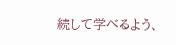続して学べるよう、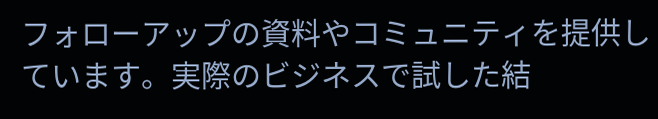フォローアップの資料やコミュニティを提供しています。実際のビジネスで試した結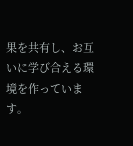果を共有し、お互いに学び合える環境を作っています。